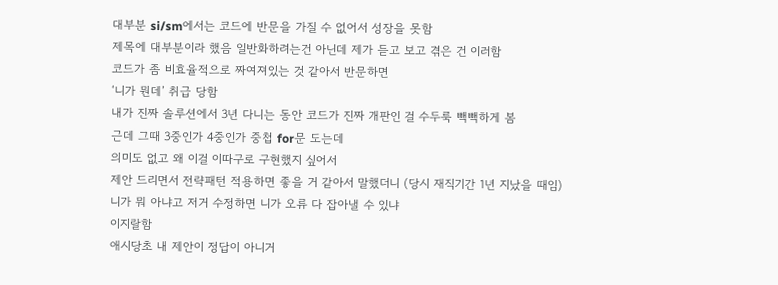대부분 si/sm에서는 코드에 반문을 가질 수 없어서 성장을 못함
제목에 대부분이라 했음 일반화하려는건 아닌데 제가 듣고 보고 겪은 건 이러함
코드가 좀 비효율적으로 짜여져있는 것 같아서 반문하면
‘니가 뭔데’ 취급 당함
내가 진짜 솔루션에서 3년 다니는 동안 코드가 진짜 개판인 걸 수두룩 빽빽하게 봄
근데 그때 3중인가 4중인가 중첩 for문 도는데
의미도 없고 왜 이걸 이따구로 구현했지 싶어서
제안 드리면서 전략패턴 적용하면 좋을 거 같아서 말했더니 (당시 재직기간 1년 지났을 때임)
니가 뭐 아냐고 저거 수정하면 니가 오류 다 잡아낼 수 있냐
이지랄함
애시당초 내 제안이 정답이 아니거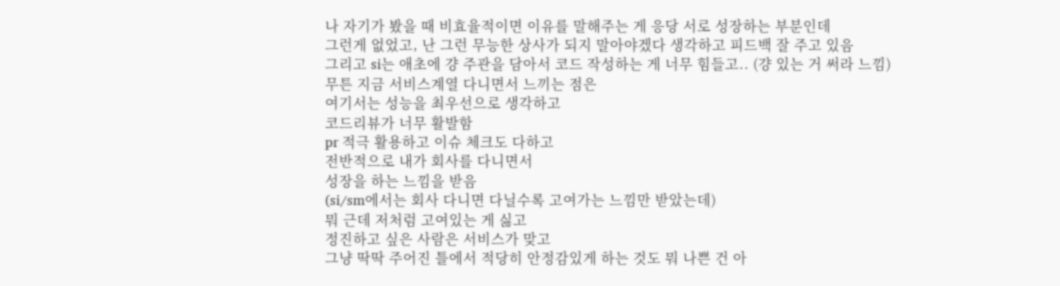나 자기가 봤을 때 비효율적이면 이유를 말해주는 게 응당 서로 성장하는 부분인데
그런게 없었고, 난 그런 무능한 상사가 되지 말아야겠다 생각하고 피드백 잘 주고 있음
그리고 si는 애초에 걍 주관을 담아서 코드 작성하는 게 너무 힘들고.. (걍 있는 거 써라 느낌)
무튼 지금 서비스계열 다니면서 느끼는 점은
여기서는 성능을 최우선으로 생각하고
코드리뷰가 너무 활발함
pr 적극 활용하고 이슈 체크도 다하고
전반적으로 내가 회사를 다니면서
성장을 하는 느낌을 받음
(si/sm에서는 회사 다니면 다닐수록 고여가는 느낌만 받았는데)
뭐 근데 저처럼 고여있는 게 싫고
정진하고 싶은 사람은 서비스가 맞고
그냥 딱딱 주어진 틀에서 적당히 안정감있게 하는 것도 뭐 나쁜 건 아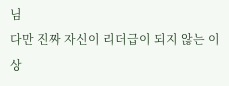님
다만 진짜 자신이 리더급이 되지 않는 이상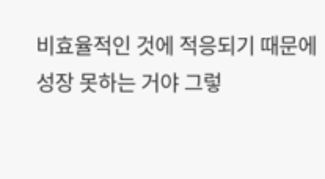비효율적인 것에 적응되기 때문에
성장 못하는 거야 그렇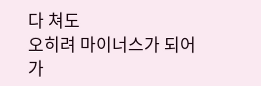다 쳐도
오히려 마이너스가 되어가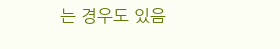는 경우도 있음